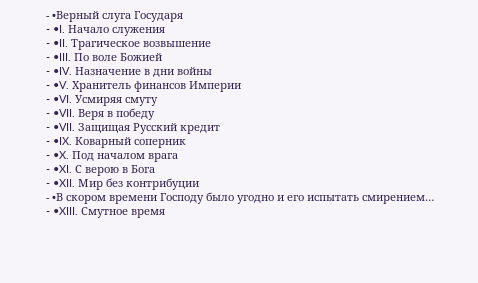- •Верный слуга Государя
- •I. Начало служения
- •II. Трагическое возвышение
- •III. По воле Божией
- •IV. Назначение в дни войны
- •V. Хранитель финансов Империи
- •VI. Усмиряя смуту
- •VII. Веря в победу
- •VII. Защищая Русский кредит
- •IX. Коварный соперник
- •X. Под началом врага
- •XI. С верою в Бога
- •XII. Мир без контрибуции
- •В скором времени Господу было угодно и его испытать смирением…
- •XIII. Смутное время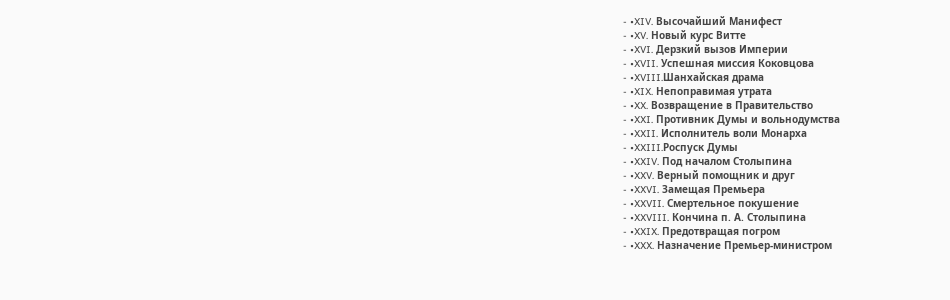- •XIV. Высочайший Манифест
- •XV. Новый курс Витте
- •XVI. Дерзкий вызов Империи
- •XVII. Успешная миссия Коковцова
- •XVIII.Шанхайская драма
- •XIX. Непоправимая утрата
- •XX. Возвращение в Правительство
- •XXI. Противник Думы и вольнодумства
- •XXII. Исполнитель воли Монарха
- •XXIII.Роспуск Думы
- •XXIV. Под началом Столыпина
- •XXV. Верный помощник и друг
- •XXVI. Замещая Премьера
- •XXVII. Смертельное покушение
- •XXVIII. Кончина п. А. Столыпина
- •XXIX. Предотвращая погром
- •XXX. Назначение Премьер-министром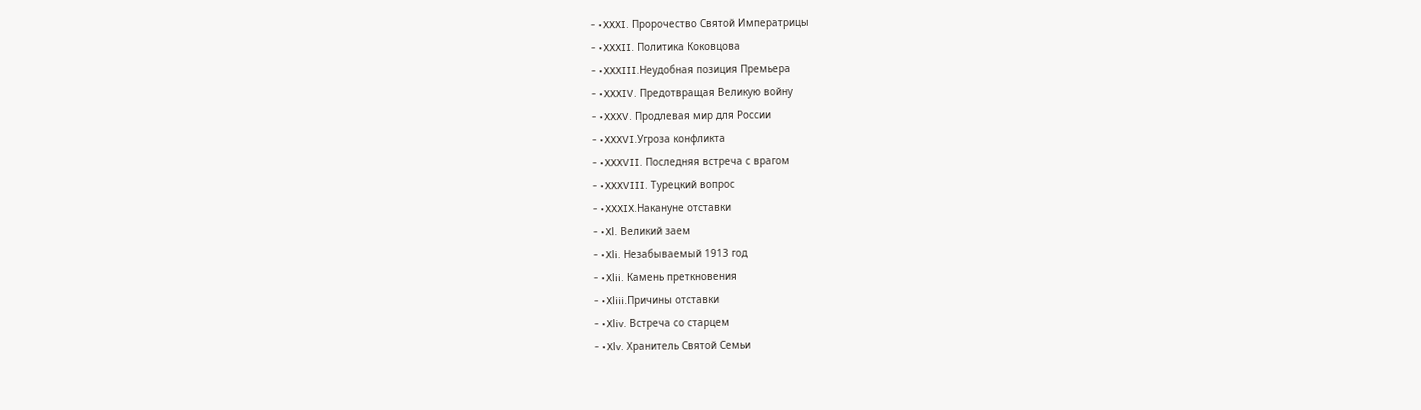- •XXXI. Пророчество Святой Императрицы
- •XXXII. Политика Коковцова
- •XXXIII.Неудобная позиция Премьера
- •XXXIV. Предотвращая Великую войну
- •XXXV. Продлевая мир для России
- •XXXVI.Угроза конфликта
- •XXXVII. Последняя встреча с врагом
- •XXXVIII. Турецкий вопрос
- •XXXIX.Накануне отставки
- •Xl. Великий заем
- •Xli. Незабываемый 1913 год
- •Xlii. Камень преткновения
- •Xliii.Причины отставки
- •Xliv. Встреча со старцем
- •Xlv. Хранитель Святой Семьи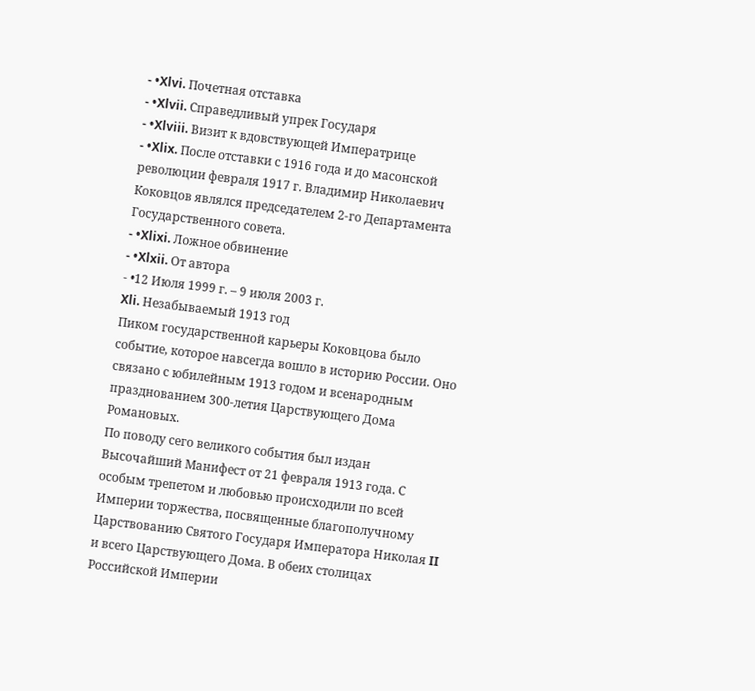- •Xlvi. Почетная отставка
- •Xlvii. Справедливый упрек Государя
- •Xlviii. Визит к вдовствующей Императрице
- •Xlix. После отставки с 1916 года и до масонской революции февраля 1917 г. Владимир Николаевич Коковцов являлся председателем 2-го Департамента Государственного совета.
- •Xlixi. Ложное обвинение
- •Xlxii. От автора
- •12 Июля 1999 г. – 9 июля 2003 г.
Xli. Незабываемый 1913 год
Пиком государственной карьеры Коковцова было событие, которое навсегда вошло в историю России. Оно связано с юбилейным 1913 годом и всенародным празднованием 300-летия Царствующего Дома Романовых.
По поводу сего великого события был издан Высочайший Манифест от 21 февраля 1913 года. С особым трепетом и любовью происходили по всей Империи торжества, посвященные благополучному Царствованию Святого Государя Императора Николая II и всего Царствующего Дома. В обеих столицах Российской Империи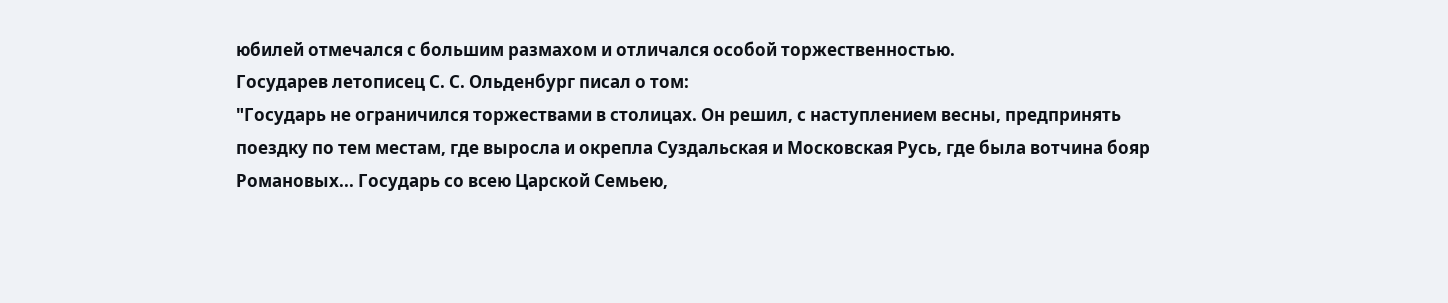юбилей отмечался с большим размахом и отличался особой торжественностью.
Государев летописец С. С. Ольденбург писал о том:
"Государь не ограничился торжествами в столицах. Он решил, с наступлением весны, предпринять поездку по тем местам, где выросла и окрепла Суздальская и Московская Русь, где была вотчина бояр Романовых... Государь со всею Царской Семьею,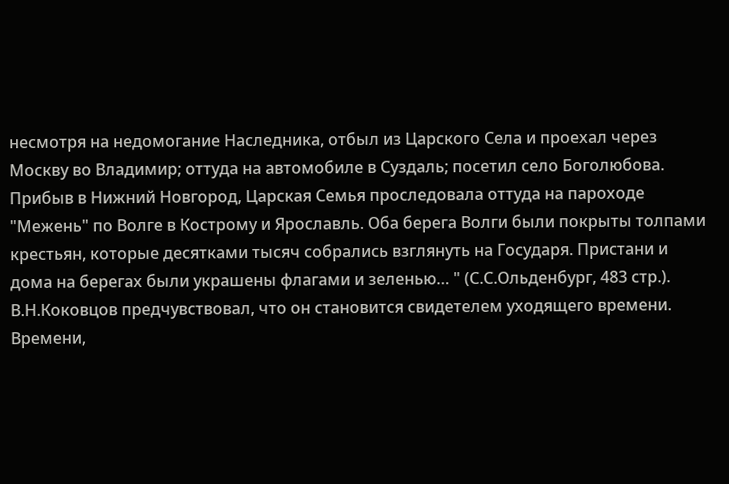несмотря на недомогание Наследника, отбыл из Царского Села и проехал через Москву во Владимир; оттуда на автомобиле в Суздаль; посетил село Боголюбова. Прибыв в Нижний Новгород, Царская Семья проследовала оттуда на пароходе "Межень" по Волге в Кострому и Ярославль. Оба берега Волги были покрыты толпами крестьян, которые десятками тысяч собрались взглянуть на Государя. Пристани и дома на берегах были украшены флагами и зеленью… " (С.С.Ольденбург, 483 стр.).
В.Н.Коковцов предчувствовал, что он становится свидетелем уходящего времени. Времени,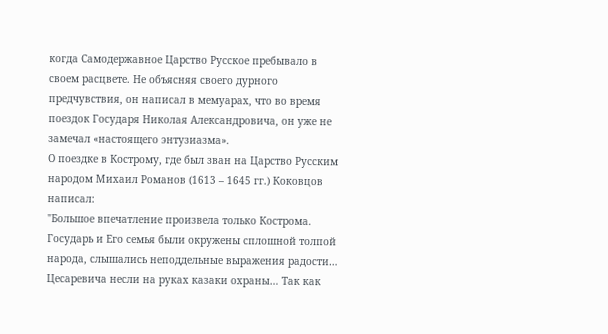когда Самодержавное Царство Русское пребывало в своем расцвете. Не объясняя своего дурного предчувствия, он написал в мемуарах, что во время поездок Государя Николая Александровича, он уже не замечал «настоящего энтузиазма».
О поездке в Кострому, где был зван на Царство Русским народом Михаил Романов (1613 – 1645 гг.) Коковцов написал:
"Большое впечатление произвела только Кострома. Государь и Его семья были окружены сплошной толпой народа, слышались неподдельные выражения радости… Цесаревича несли на руках казаки охраны… Так как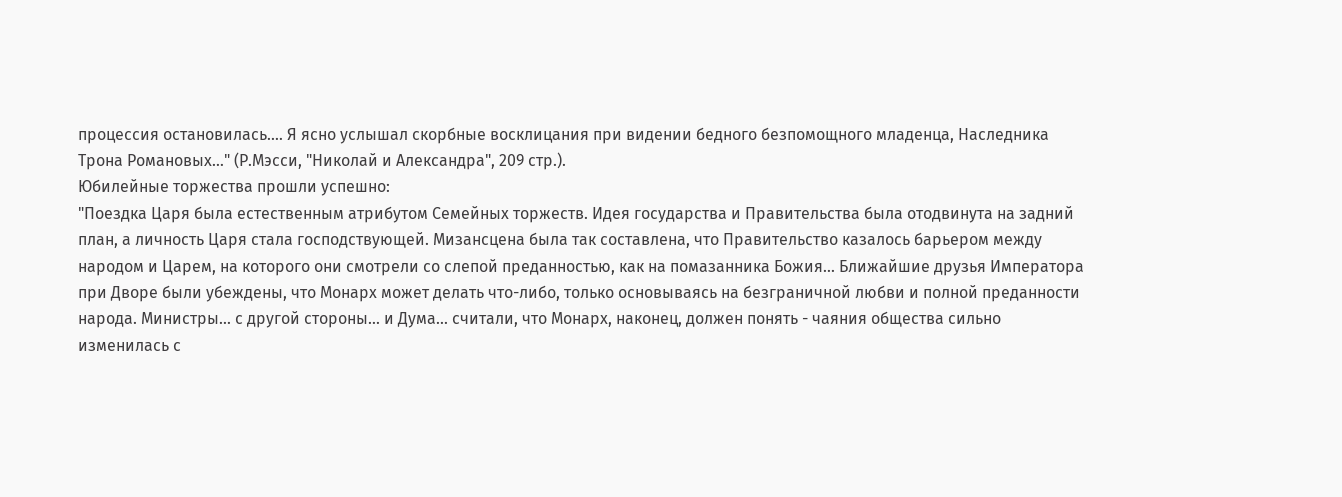процессия остановилась.… Я ясно услышал скорбные восклицания при видении бедного безпомощного младенца, Наследника Трона Романовых…" (Р.Мэсси, "Николай и Александра", 209 стр.).
Юбилейные торжества прошли успешно:
"Поездка Царя была естественным атрибутом Семейных торжеств. Идея государства и Правительства была отодвинута на задний план, а личность Царя стала господствующей. Мизансцена была так составлена, что Правительство казалось барьером между народом и Царем, на которого они смотрели со слепой преданностью, как на помазанника Божия... Ближайшие друзья Императора при Дворе были убеждены, что Монарх может делать что-либо, только основываясь на безграничной любви и полной преданности народа. Министры... с другой стороны... и Дума... считали, что Монарх, наконец, должен понять - чаяния общества сильно изменилась с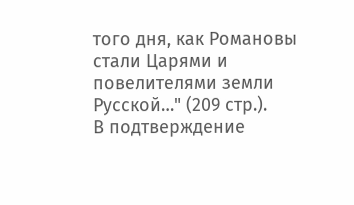того дня, как Романовы стали Царями и повелителями земли Русской…" (209 стр.).
В подтверждение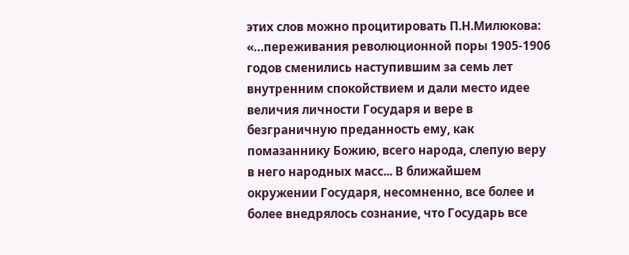этих слов можно процитировать П.Н.Милюкова:
«…переживания революционной поры 1905-1906 годов сменились наступившим за семь лет внутренним спокойствием и дали место идее величия личности Государя и вере в безграничную преданность ему, как помазаннику Божию, всего народа, слепую веру в него народных масс... В ближайшем окружении Государя, несомненно, все более и более внедрялось сознание, что Государь все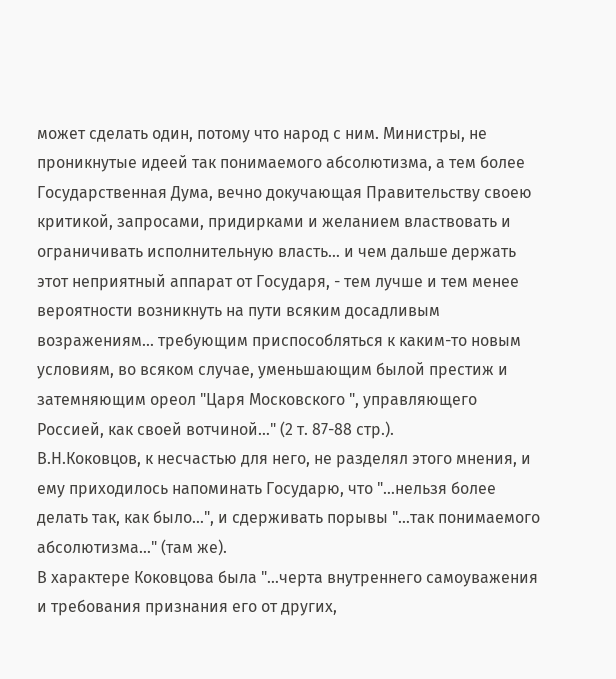может сделать один, потому что народ с ним. Министры, не проникнутые идеей так понимаемого абсолютизма, а тем более Государственная Дума, вечно докучающая Правительству своею критикой, запросами, придирками и желанием властвовать и ограничивать исполнительную власть… и чем дальше держать этот неприятный аппарат от Государя, - тем лучше и тем менее вероятности возникнуть на пути всяким досадливым возражениям... требующим приспособляться к каким-то новым условиям, во всяком случае, уменьшающим былой престиж и затемняющим ореол "Царя Московского ", управляющего Россией, как своей вотчиной…" (2 т. 87-88 стр.).
В.Н.Коковцов, к несчастью для него, не разделял этого мнения, и ему приходилось напоминать Государю, что "…нельзя более делать так, как было…", и сдерживать порывы "…так понимаемого абсолютизма…" (там же).
В характере Коковцова была "…черта внутреннего самоуважения и требования признания его от других,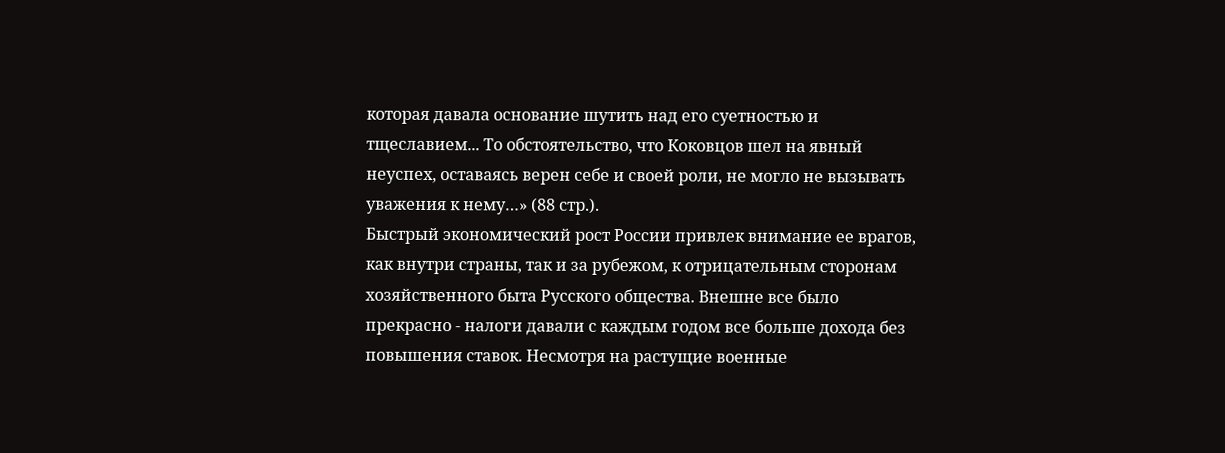которая давала основание шутить над его суетностью и тщеславием... То обстоятельство, что Коковцов шел на явный неуспех, оставаясь верен себе и своей роли, не могло не вызывать уважения к нему…» (88 стр.).
Быстрый экономический рост России привлек внимание ее врагов, как внутри страны, так и за рубежом, к отрицательным сторонам хозяйственного быта Русского общества. Внешне все было прекрасно - налоги давали с каждым годом все больше дохода без повышения ставок. Несмотря на растущие военные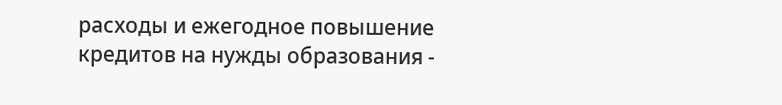расходы и ежегодное повышение кредитов на нужды образования -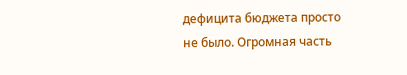дефицита бюджета просто не было. Огромная часть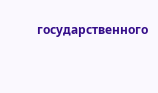государственного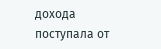дохода поступала от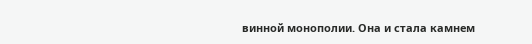винной монополии. Она и стала камнем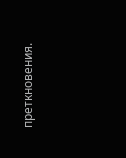преткновения.